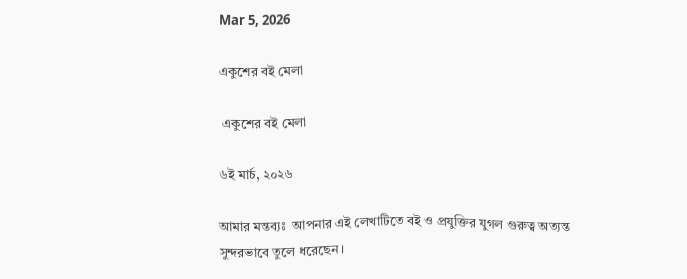Mar 5, 2026

একুশের বই মেলা

 একুশের বই মেলা

৬ই মার্চ, ২০২৬

আমার মন্তব্যঃ  আপনার এই লেখাটিতে বই ও প্রযুক্তির যুগল গুরুত্ব অত্যন্ত সুন্দরভাবে তুলে ধরেছেন।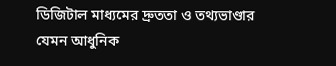ডিজিটাল মাধ্যমের দ্রুততা ও তথ্যভাণ্ডার যেমন আধুনিক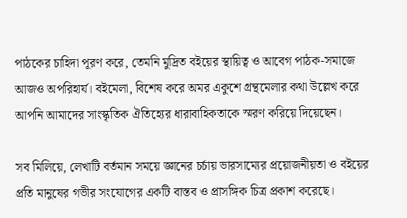পাঠকের চাহিদা পূরণ করে, তেমনি মুদ্রিত বইয়ের স্থায়িত্ব ও আবেগ পাঠক-সমাজে আজও অপরিহার্য। বইমেলা, বিশেষ করে অমর একুশে গ্রন্থমেলার কথা উল্লেখ করে আপনি আমাদের সাংস্কৃতিক ঐতিহ্যের ধারাবাহিকতাকে স্মরণ করিয়ে দিয়েছেন।

সব মিলিয়ে, লেখাটি বর্তমান সময়ে জ্ঞানের চর্চায় ভারসাম্যের প্রয়োজনীয়তা ও বইয়ের প্রতি মানুষের গভীর সংযোগের একটি বাস্তব ও প্রাসঙ্গিক চিত্র প্রকাশ করেছে।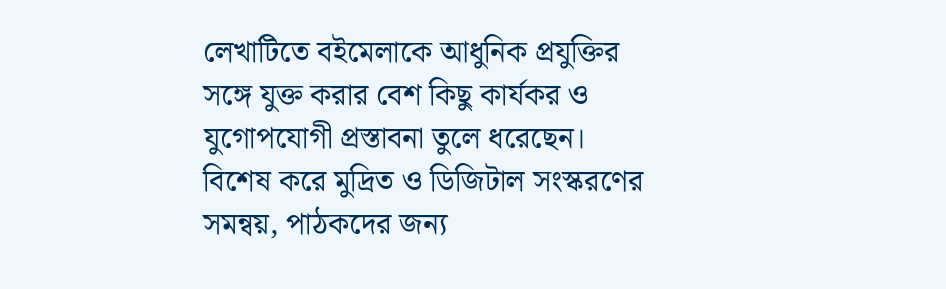লেখাটিতে বইমেলাকে আধুনিক প্রযুক্তির সঙ্গে যুক্ত করার বেশ কিছু কার্যকর ও যুগোপযোগী প্রস্তাবনা তুলে ধরেছেন। বিশেষ করে মুদ্রিত ও ডিজিটাল সংস্করণের সমন্বয়, পাঠকদের জন্য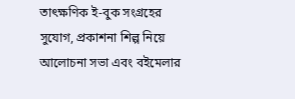তাৎক্ষণিক ই-বুক সংগ্রহের সুযোগ, প্রকাশনা শিল্প নিয়ে আলোচনা সভা এবং বইমেলার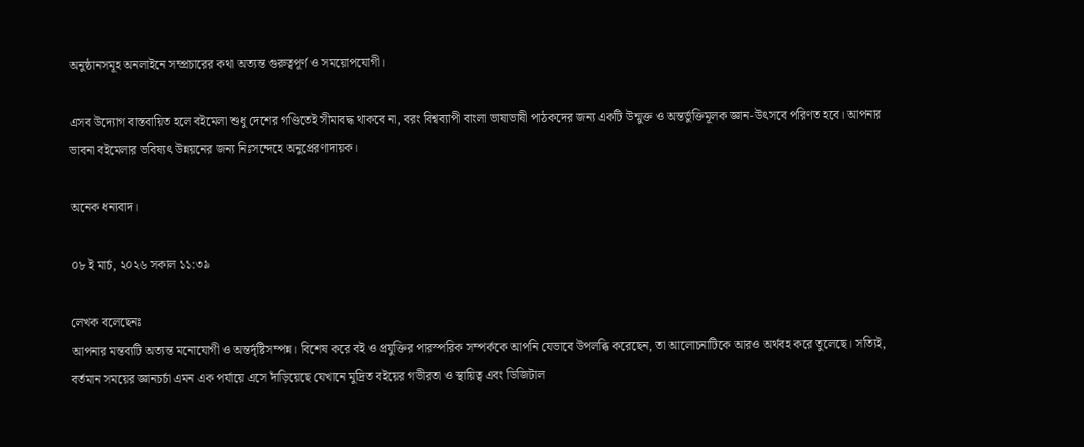অনুষ্ঠানসমূহ অনলাইনে সম্প্রচারের কথা অত্যন্ত গুরুত্বপূর্ণ ও সময়োপযোগী।

এসব উদ্যোগ বাস্তবায়িত হলে বইমেলা শুধু দেশের গণ্ডিতেই সীমাবদ্ধ থাকবে না, বরং বিশ্বব্যাপী বাংলা ভাষাভাষী পাঠকদের জন্য একটি উন্মুক্ত ও অন্তর্ভুক্তিমূলক জ্ঞান-উৎসবে পরিণত হবে। আপনার ভাবনা বইমেলার ভবিষ্যৎ উন্নয়নের জন্য নিঃসন্দেহে অনুপ্রেরণাদায়ক।

অনেক ধন্যবাদ।

০৮ ই মার্চ, ২০২৬ সকাল ১১:৩৯

লেখক বলেছেনঃ
আপনার মন্তব্যটি অত্যন্ত মনোযোগী ও অন্তর্দৃষ্টিসম্পন্ন। বিশেষ করে বই ও প্রযুক্তির পারস্পরিক সম্পর্ককে আপনি যেভাবে উপলব্ধি করেছেন, তা আলোচনাটিকে আরও অর্থবহ করে তুলেছে। সত্যিই, বর্তমান সময়ের জ্ঞানচর্চা এমন এক পর্যায়ে এসে দাঁড়িয়েছে যেখানে মুদ্রিত বইয়ের গভীরতা ও স্থায়িত্ব এবং ডিজিটাল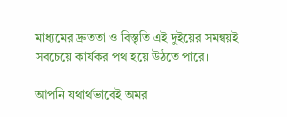মাধ্যমের দ্রুততা ও বিস্তৃতি এই দুইয়ের সমন্বয়ই সবচেয়ে কার্যকর পথ হয়ে উঠতে পারে।

আপনি যথার্থভাবেই অমর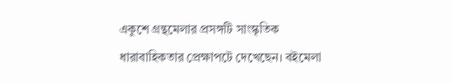একুশে গ্রন্থমেলার প্রসঙ্গটি সাংস্কৃতিক ধারাবাহিকতার প্রেক্ষাপটে দেখেছেন। বইমেলা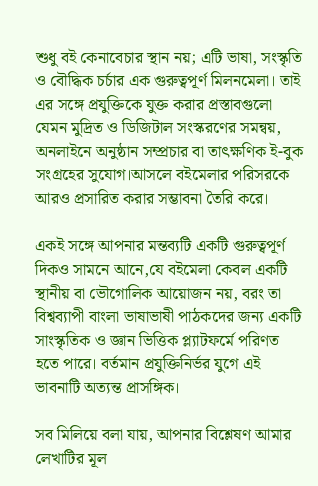শুধু বই কেনাবেচার স্থান নয়; এটি ভাষা, সংস্কৃতি ও বৌদ্ধিক চর্চার এক গুরুত্বপূর্ণ মিলনমেলা। তাই এর সঙ্গে প্রযুক্তিকে যুক্ত করার প্রস্তাবগুলো যেমন মুদ্রিত ও ডিজিটাল সংস্করণের সমন্বয়, অনলাইনে অনুষ্ঠান সম্প্রচার বা তাৎক্ষণিক ই-বুক সংগ্রহের সুযোগ।আসলে বইমেলার পরিসরকে আরও প্রসারিত করার সম্ভাবনা তৈরি করে।

একই সঙ্গে আপনার মন্তব্যটি একটি গুরুত্বপূর্ণ দিকও সামনে আনে,যে বইমেলা কেবল একটি স্থানীয় বা ভৌগোলিক আয়োজন নয়, বরং তা বিশ্বব্যাপী বাংলা ভাষাভাষী পাঠকদের জন্য একটি সাংস্কৃতিক ও জ্ঞান ভিত্তিক প্ল্যাটফর্মে পরিণত হতে পারে। বর্তমান প্রযুক্তিনির্ভর যুগে এই ভাবনাটি অত্যন্ত প্রাসঙ্গিক।

সব মিলিয়ে বলা যায়, আপনার বিশ্লেষণ আমার লেখাটির মূল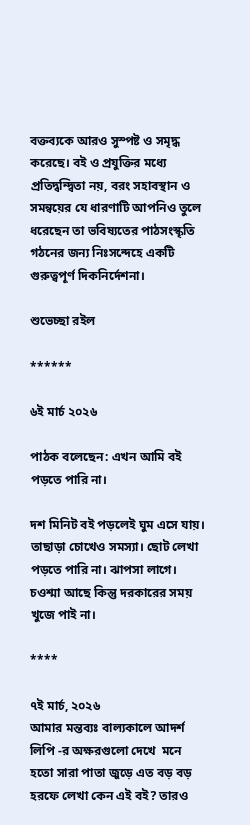বক্তব্যকে আরও সুস্পষ্ট ও সমৃদ্ধ করেছে। বই ও প্রযুক্তির মধ্যে প্রতিদ্বন্দ্বিতা নয়, বরং সহাবস্থান ও সমন্বয়ের যে ধারণাটি আপনিও তুলে ধরেছেন তা ভবিষ্যতের পাঠসংস্কৃতি গঠনের জন্য নিঃসন্দেহে একটি গুরুত্বপূর্ণ দিকনির্দেশনা।

শুভেচ্ছা রইল

******

৬ই মার্চ ২০২৬

পাঠক বলেছেন: এখন আমি বই পড়তে পারি না।

দশ মিনিট বই পড়লেই ঘুম এসে যায়। তাছাড়া চোখেও সমস্যা। ছোট লেখা পড়তে পারি না। ঝাপসা লাগে। চওশ্মা আছে কিন্তু দরকারের সময় খুজে পাই না।

****

৭ই মার্চ, ২০২৬
আমার মন্তব্যঃ বাল্যকালে আদর্শ লিপি -র অক্ষরগুলো দেখে  মনে হতো সারা পাতা জুড়ে এত বড় বড় হরফে লেখা কেন এই বই? তারও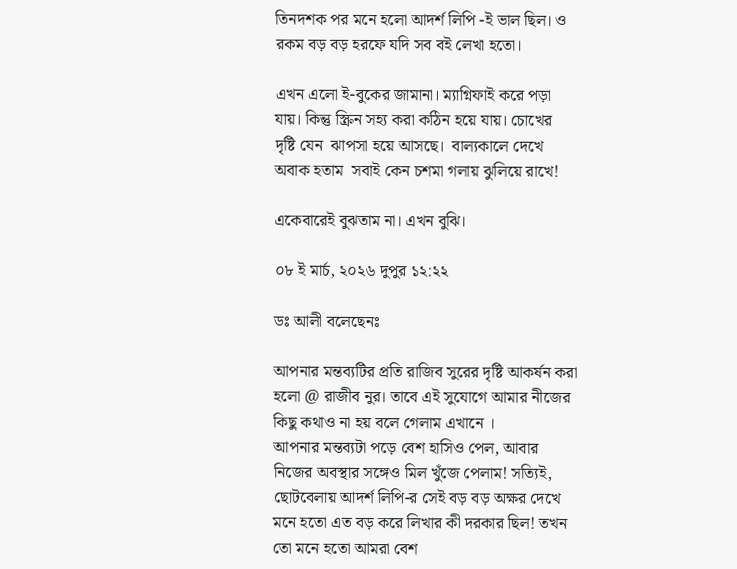তিনদশক পর মনে হলো আদর্শ লিপি -ই ভাল ছিল। ও রকম বড় বড় হরফে যদি সব বই লেখা হতো।

এখন এলো ই-বুকের জামানা। ম্যাগ্নিফাই করে পড়া যায়। কিন্তু স্ক্রিন সহ্য করা কঠিন হয়ে যায়। চোখের দৃষ্টি যেন  ঝাপসা হয়ে আসছে।  বাল্যকালে দেখে অবাক হতাম  সবাই কেন চশমা গলায় ঝুলিয়ে রাখে!

একেবারেই বুঝতাম না। এখন বুঝি।

০৮ ই মার্চ, ২০২৬ দুপুর ১২:২২

ডঃ আলী বলেছেনঃ

আপনার মন্তব্যটির প্রতি রাজিব সুরের দৃষ্টি আকর্ষন করা হলো ‍@ রাজীব নুর। তাবে এই সুযোগে আমার নীজের কিছু কথাও না হয় বলে গেলাম এখানে ।
আপনার মন্তব্যটা পড়ে বেশ হাসিও পেল, আবার নিজের অবস্থার সঙ্গেও মিল খুঁজে পেলাম! সত্যিই, ছোটবেলায় আদর্শ লিপি-র সেই বড় বড় অক্ষর দেখে মনে হতো এত বড় করে লিখার কী দরকার ছিল! তখন তো মনে হতো আমরা বেশ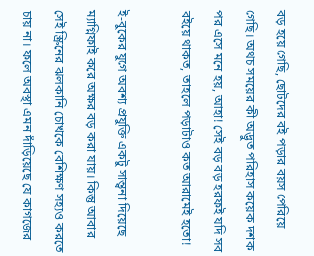বড় হয়ে গেছি, ছোটদের বই পড়ার বয়স পেরিয়ে গেছি। অথচ সময়ের কী অদ্ভুত পরিহাস কয়েক দশক পর এসে মনে হয়, আহা! সেই বড় বড় হরফই যদি সব বইয়ে থাকত, তাহলে পড়াটাও কত আরামেই হতো!

ই-বুকের যুগে অবশ্য প্রযুক্তি একটু সান্ত্বনা দিয়েছে ম্যাগ্নিফাই করে অক্ষর বড় করা যায়। কিন্তু আবার সেই স্ক্রিনের ঝলকানি চোখকে বেশিক্ষণ সহ্যও করতে চায় না। ফলে অবস্থা এমন দাঁড়িয়েছে যে কাগজের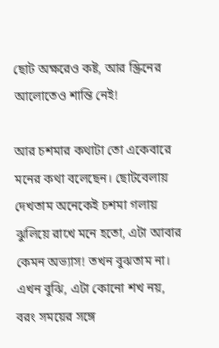ছোট অক্ষরেও কষ্ট, আর স্ক্রিনের আলোতেও শান্তি নেই!

আর চশমার কথাটা তো একেবারে মনের কথা বলেছেন। ছোটবেলায় দেখতাম অনেকেই চশমা গলায় ঝুলিয়ে রাখে মনে হতো, এটা আবার কেমন অভ্যাস! তখন বুঝতাম না। এখন বুঝি, এটা কোনো শখ নয়, বরং সময়ের সঙ্গে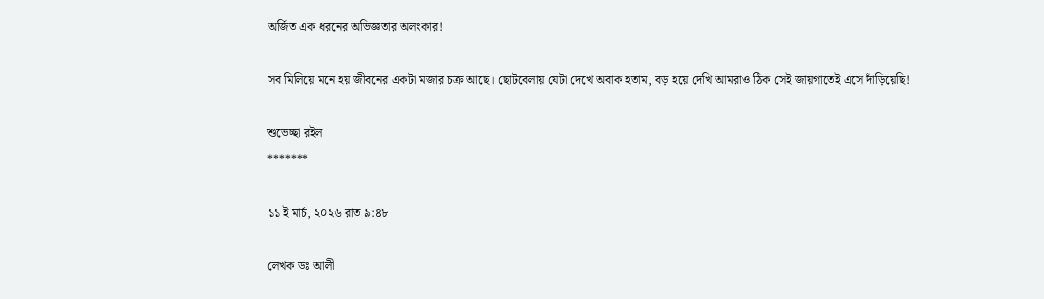অর্জিত এক ধরনের অভিজ্ঞতার অলংকার!

সব মিলিয়ে মনে হয় জীবনের একটা মজার চক্র আছে। ছোটবেলায় যেটা দেখে অবাক হতাম, বড় হয়ে দেখি আমরাও ঠিক সেই জায়গাতেই এসে দাঁড়িয়েছি!

শুভেচ্ছা রইল
*******

১১ ই মার্চ, ২০২৬ রাত ৯:৪৮

লেখক ডঃ আলী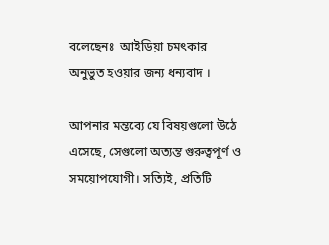বলেছেনঃ  আইডিয়া চমৎকার অনুভুত হওয়ার জন্য ধন্যবাদ ।

আপনার মন্তব্যে যে বিষয়গুলো উঠে এসেছে, সেগুলো অত্যন্ত গুরুত্বপূর্ণ ও সময়োপযোগী। সত্যিই, প্রতিটি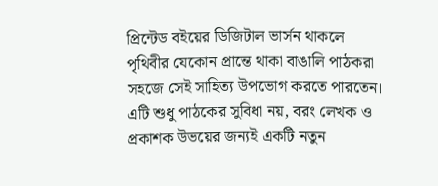প্রিন্টেড বইয়ের ডিজিটাল ভার্সন থাকলে পৃথিবীর যেকোন প্রান্তে থাকা বাঙালি পাঠকরা সহজে সেই সাহিত্য উপভোগ করতে পারতেন। এটি শুধু পাঠকের সুবিধা নয়, বরং লেখক ও প্রকাশক উভয়ের জন্যই একটি নতুন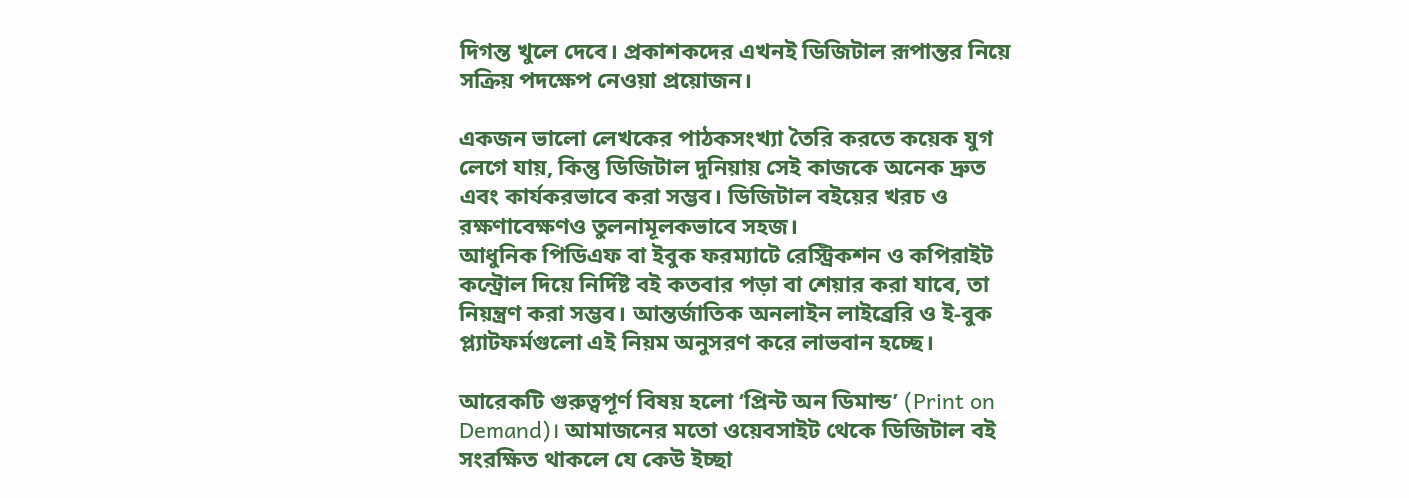দিগন্ত খুলে দেবে। প্রকাশকদের এখনই ডিজিটাল রূপান্তর নিয়ে সক্রিয় পদক্ষেপ নেওয়া প্রয়োজন।

একজন ভালো লেখকের পাঠকসংখ্যা তৈরি করতে কয়েক যুগ লেগে যায়, কিন্তু ডিজিটাল দুনিয়ায় সেই কাজকে অনেক দ্রুত এবং কার্যকরভাবে করা সম্ভব। ডিজিটাল বইয়ের খরচ ও রক্ষণাবেক্ষণও তুলনামূলকভাবে সহজ।
আধুনিক পিডিএফ বা ইবুক ফরম্যাটে রেস্ট্রিকশন ও কপিরাইট কন্ট্রোল দিয়ে নির্দিষ্ট বই কতবার পড়া বা শেয়ার করা যাবে, তা নিয়ন্ত্রণ করা সম্ভব। আন্তর্জাতিক অনলাইন লাইব্রেরি ও ই-বুক প্ল্যাটফর্মগুলো এই নিয়ম অনুসরণ করে লাভবান হচ্ছে।

আরেকটি গুরুত্বপূর্ণ বিষয় হলো ‘প্রিন্ট অন ডিমান্ড’ (Print on Demand)। আমাজনের মতো ওয়েবসাইট থেকে ডিজিটাল বই সংরক্ষিত থাকলে যে কেউ ইচ্ছা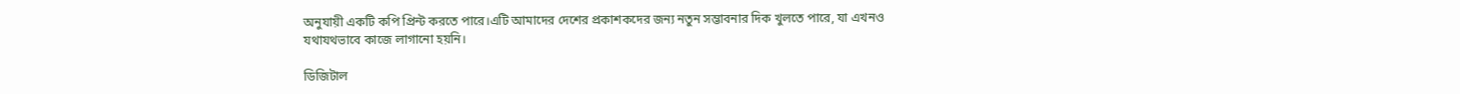অনুযায়ী একটি কপি প্রিন্ট করতে পারে।এটি আমাদের দেশের প্রকাশকদের জন্য নতুন সম্ভাবনার দিক খুলতে পারে, যা এখনও যথাযথভাবে কাজে লাগানো হয়নি।

ডিজিটাল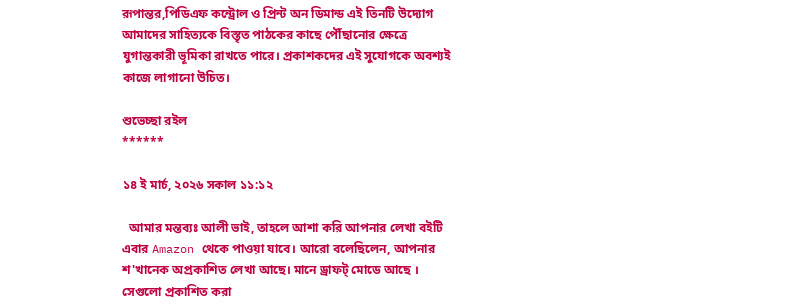রূপান্তর,পিডিএফ কন্ট্রোল ও প্রিন্ট অন ডিমান্ড এই তিনটি উদ্যোগ আমাদের সাহিত্যকে বিস্তৃত পাঠকের কাছে পৌঁছানোর ক্ষেত্রে যুগান্তকারী ভূমিকা রাখতে পারে। প্রকাশকদের এই সুযোগকে অবশ্যই কাজে লাগানো উচিত।

শুভেচ্ছা রইল
******

১৪ ই মার্চ, ২০২৬ সকাল ১১:১২

  আমার মন্তব্যঃ আলী ভাই, তাহলে আশা করি আপনার লেখা বইটি এবার Amazon থেকে পাওয়া যাবে। আরো বলেছিলেন, আপনার শ'খানেক অপ্রকাশিত লেখা আছে। মানে ড্রাফট্‌ মোডে আছে । সেগুলো প্রকাশিত করা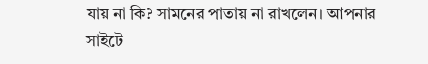যায় না কি? সামনের পাতায় না রাখলেন। আপনার সাইটে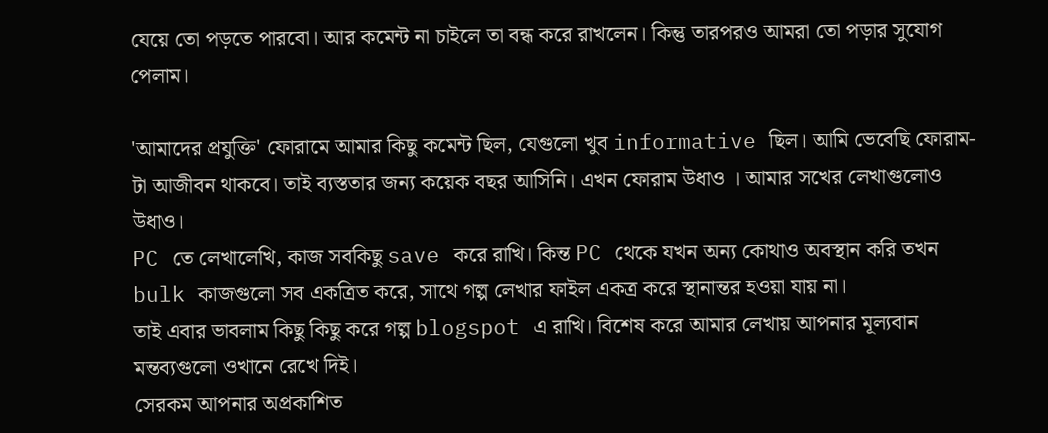যেয়ে তো পড়তে পারবো। আর কমেন্ট না চাইলে তা বন্ধ করে রাখলেন। কিন্তু তারপরও আমরা তো পড়ার সুযোগ পেলাম।

'আমাদের প্রযুক্তি' ফোরামে আমার কিছু কমেন্ট ছিল, যেগুলো খুব informative ছিল। আমি ভেবেছি ফোরাম-টা আজীবন থাকবে। তাই ব্যস্ততার জন্য কয়েক বছর আসিনি। এখন ফোরাম উধাও । আমার সখের লেখাগুলোও উধাও।
PC তে লেখালেখি, কাজ সবকিছু save করে রাখি। কিন্ত PC থেকে যখন অন্য কোথাও অবস্থান করি তখন bulk কাজগুলো সব একত্রিত করে, সাথে গল্প লেখার ফাইল একত্র করে স্থানান্তর হওয়া যায় না।
তাই এবার ভাবলাম কিছু কিছু করে গল্প blogspot এ রাখি। বিশেষ করে আমার লেখায় আপনার মূল্যবান মন্তব্যগুলো ওখানে রেখে দিই।
সেরকম আপনার অপ্রকাশিত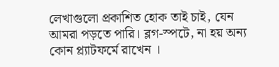লেখাগুলো প্রকাশিত হোক তাই চাই, যেন আমরা পড়তে পারি। ব্লগ-স্পটে, না হয় অন্য কোন প্ল্যাটফর্মে রাখেন ।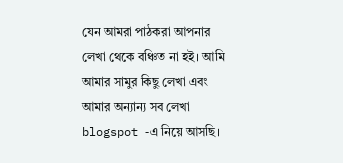যেন আমরা পাঠকরা আপনার লেখা থেকে বঞ্চিত না হই। আমি আমার সামুর কিছু লেখা এবং আমার অন্যান্য সব লেখা blogspot -এ নিয়ে আসছি।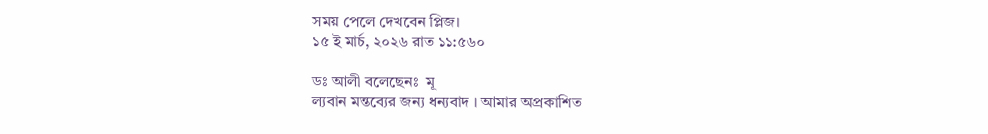সময় পেলে দেখবেন প্লিজ।
১৫ ই মার্চ, ২০২৬ রাত ১১:৫৬০

ডঃ আলী বলেছেনঃ  মূ
ল্যবান মন্তব্যের জন্য ধন্যবাদ । আমার অপ্রকাশিত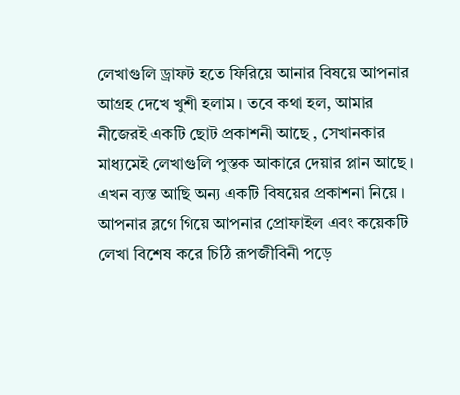লেখাগুলি ড্রাফট হতে ফিরিয়ে আনার বিষয়ে আপনার আগ্রহ দেখে খুশী হলাম । তবে কথা হল, আমার নীজেরই একটি ছোট প্রকাশনী আছে , সেখানকার   মাধ্যমেই লেখাগুলি পুস্তক আকারে দেয়ার প্লান আছে । এখন ব্যস্ত আছি অন্য একটি বিষয়ের প্রকাশনা নিয়ে ।
আপনার ব্লগে গিয়ে আপনার প্রোফাইল এবং কয়েকটি লেখা বিশেষ করে চিঠি রূপজীবিনী পড়ে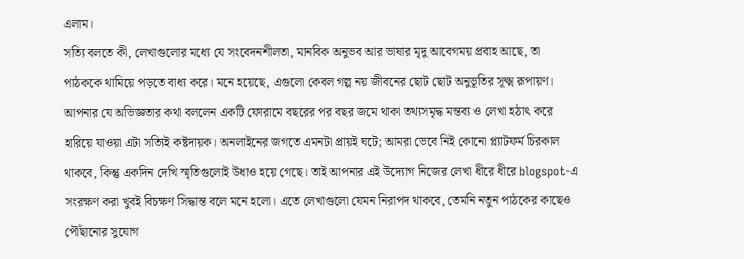এলাম।
সত্যি বলতে কী, লেখাগুলোর মধ্যে যে সংবেদনশীলতা, মানবিক অনুভব আর ভাষার মৃদু আবেগময় প্রবাহ আছে, তা পাঠককে থামিয়ে পড়তে বাধ্য করে। মনে হয়েছে, এগুলো কেবল গল্প নয় জীবনের ছোট ছোট অনুভূতির সূক্ষ্ম রূপায়ণ।
আপনার যে অভিজ্ঞতার কথা বললেন একটি ফোরামে বছরের পর বছর জমে থাকা তথ্যসমৃদ্ধ মন্তব্য ও লেখা হঠাৎ করে হারিয়ে যাওয়া এটা সত্যিই কষ্টদায়ক। অনলাইনের জগতে এমনটা প্রায়ই ঘটে; আমরা ভেবে নিই কোনো প্ল্যাটফর্ম চিরকাল থাকবে, কিন্তু একদিন দেখি স্মৃতিগুলোই উধাও হয়ে গেছে। তাই আপনার এই উদ্যোগ নিজের লেখা ধীরে ধীরে blogspot-এ সংরক্ষণ করা খুবই বিচক্ষণ সিদ্ধান্ত বলে মনে হলো। এতে লেখাগুলো যেমন নিরাপদ থাকবে, তেমনি নতুন পাঠকের কাছেও পৌঁছানোর সুযোগ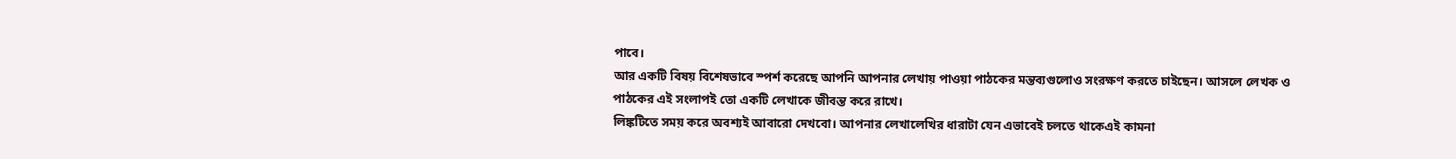পাবে।
আর একটি বিষয় বিশেষভাবে স্পর্শ করেছে আপনি আপনার লেখায় পাওয়া পাঠকের মন্তব্যগুলোও সংরক্ষণ করতে চাইছেন। আসলে লেখক ও পাঠকের এই সংলাপই তো একটি লেখাকে জীবন্ত করে রাখে।
লিঙ্কটিতে সময় করে অবশ্যই আবারো দেখবো। আপনার লেখালেখির ধারাটা যেন এভাবেই চলতে থাকেএই কামনা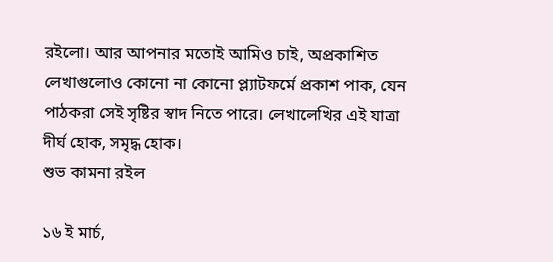রইলো। আর আপনার মতোই আমিও চাই, অপ্রকাশিত লেখাগুলোও কোনো না কোনো প্ল্যাটফর্মে প্রকাশ পাক, যেন পাঠকরা সেই সৃষ্টির স্বাদ নিতে পারে। লেখালেখির এই যাত্রা দীর্ঘ হোক, সমৃদ্ধ হোক।
শুভ কামনা রইল

১৬ ই মার্চ,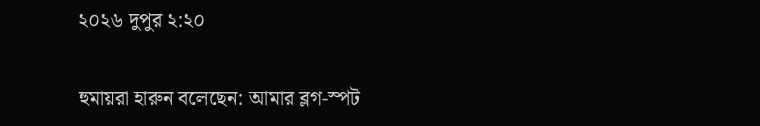২০২৬ দুপুর ২:২০

হুমায়রা হারুন বলেছেন: আমার ব্লগ-স্পট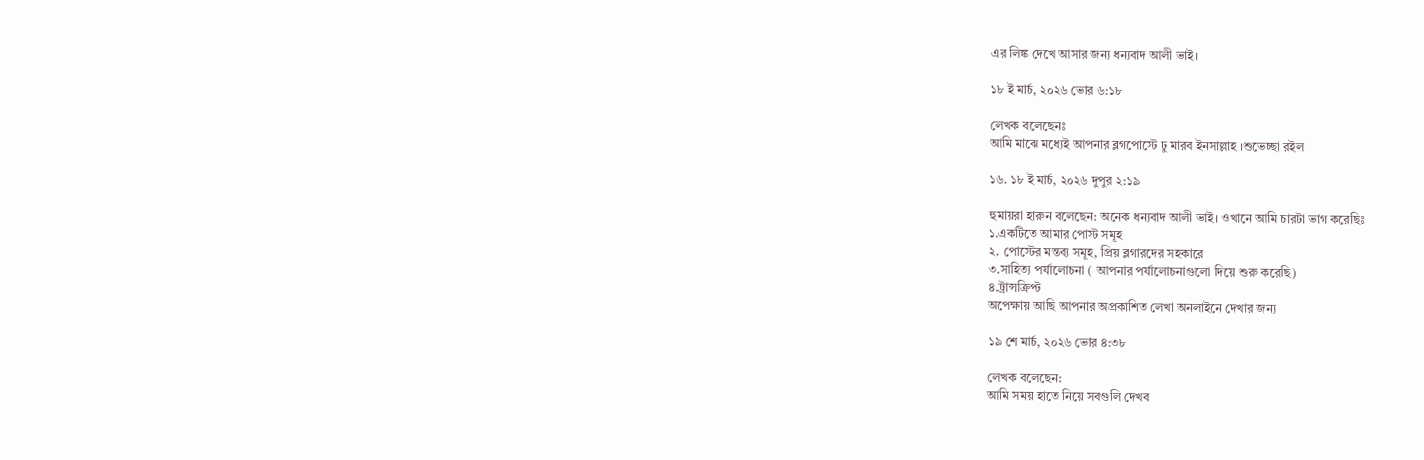এর লিঙ্ক দেখে আসার জন্য ধন্যবাদ আলী ভাই।

১৮ ই মার্চ, ২০২৬ ভোর ৬:১৮

লেখক বলেছেনঃ
আমি মাঝে মধ্যেই আপনার ব্লগপোস্টে ঢু মারব ইনসাল্লাহ ।শুভেচ্ছা রইল

১৬. ১৮ ই মার্চ, ২০২৬ দুপুর ২:১৯

হুমায়রা হারুন বলেছেন: অনেক ধন্যবাদ আলী ভাই। ওখানে আমি চারটা ভাগ করেছিঃ
১.একটিতে আমার পোস্ট সমূহ
২. পোস্টের মন্তব্য সমূহ, প্রিয় ব্লগারদের সহকারে
৩.সাহিত্য পর্যালোচনা ( আপনার পর্যালোচনাগুলো দিয়ে শুরু করেছি)
৪.ট্রান্সক্রিপ্ট
অপেক্ষায় আছি আপনার অপ্রকাশিত লেখা অনলাইনে দেখার জন্য

১৯ শে মার্চ, ২০২৬ ভোর ৪:৩৮

লেখক বলেছেন:
আমি সময় হাতে নিয়ে সবগুলি দেখব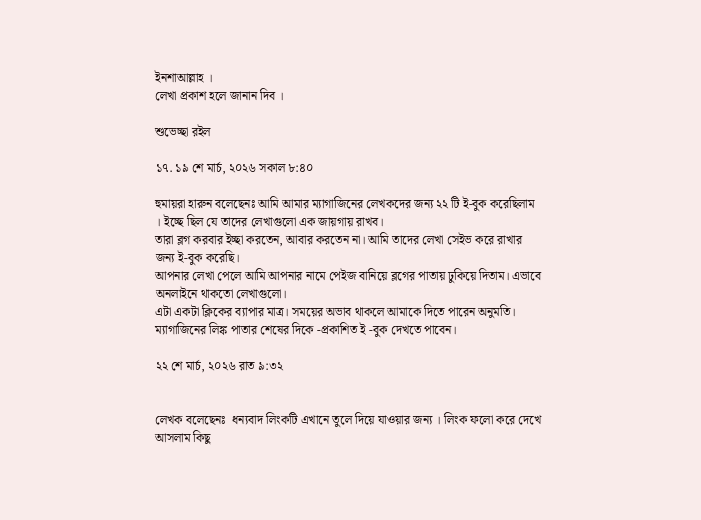ইনশাআল্লাহ ।
লেখা প্রকাশ হলে জানান দিব ।

শুভেচ্ছা রইল

১৭. ১৯ শে মার্চ, ২০২৬ সকাল ৮:৪০

হুমায়রা হারুন বলেছেনঃ আমি আমার ম্যাগাজিনের লেখকদের জন্য ২২ টি ই-বুক করেছিলাম । ইচ্ছে ছিল যে তাদের লেখাগুলো এক জায়গায় রাখব।
তারা ব্লগ করবার ইচ্ছা করতেন, আবার করতেন না। আমি তাদের লেখা সেইভ করে রাখার জন্য ই-বুক করেছি।
আপনার লেখা পেলে আমি আপনার নামে পেইজ বানিয়ে ব্লগের পাতায় ঢুকিয়ে দিতাম। এভাবে অনলাইনে থাকতো লেখাগুলো।
এটা একটা ক্লিকের ব্যাপার মাত্র। সময়ের অভাব থাকলে আমাকে দিতে পারেন অনুমতি।
ম্যাগাজিনের লিঙ্ক পাতার শেষের দিকে -প্রকাশিত ই -বুক দেখতে পাবেন।

২২ শে মার্চ, ২০২৬ রাত ৯:৩২


লেখক বলেছেনঃ  ধন্যবাদ লিংকটি এখানে তুলে দিয়ে যাওয়ার জন্য । লিংক ফলো করে দেখে আসলাম কিছু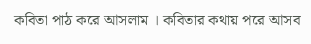কবিতা পাঠ করে আসলাম । কবিতার কথায় পরে আসব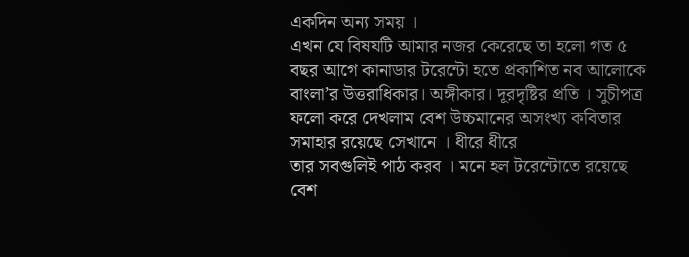একদিন অন্য সময় ।
এখন যে বিষযটি আমার নজর কেরেছে তা হলো গত ৫ বছর আগে কানাডার টরেন্টো হতে প্রকাশিত নব আলোকে বাংলা’র উত্তরাধিকার। অঙ্গীকার। দূরদৃষ্টির প্রতি । সুচীপত্র ফলো করে দেখলাম বেশ উচ্চমানের অসংখ্য কবিতার সমাহার রয়েছে সেখানে । ধীরে ধীরে
তার সবগুলিই পাঠ করব । মনে হল টরেন্টোতে রয়েছে বেশ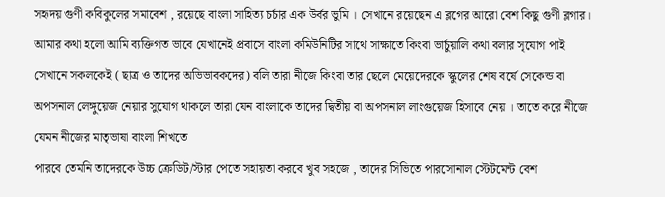সহৃদয় গুণী কবিকুলের সমাবেশ , রয়েছে বাংলা সাহিত্য চর্চার এক উর্বর ভুমি । সেখানে রয়েছেন এ ব্লগের আরো বেশ কিছু গুণী ব্লগার।
আমার কথা হলো আমি ব্যক্তিগত ভাবে যেখানেই প্রবাসে বাংলা কমিউনিটির সাথে সাক্ষাতে কিংবা ভার্চুয়ালি কথা বলার সৃযোগ পাই সেখানে সকলকেই ( ছাত্র ও তাদের অভিভাবকদের) বলি তারা নীজে কিংবা তার ছেলে মেয়েদেরকে স্কুলের শেষ বর্ষে সেকেন্ড বা অপসনাল লেঙ্গুয়েজ নেয়ার সুযোগ থাকলে তারা যেন বাংলাকে তাদের দ্বিতীয় বা অপসনাল লাংগুয়েজ হিসাবে নেয় । তাতে করে নীজে যেমন নীজের মাতৃভাষা বাংলা শিখতে
পারবে তেমনি তাদেরকে উচ্চ ক্রেডিট/স্টার পেতে সহায়তা করবে খুব সহজে , তাদের সিভিতে পারসোনাল স্টেটমেন্ট বেশ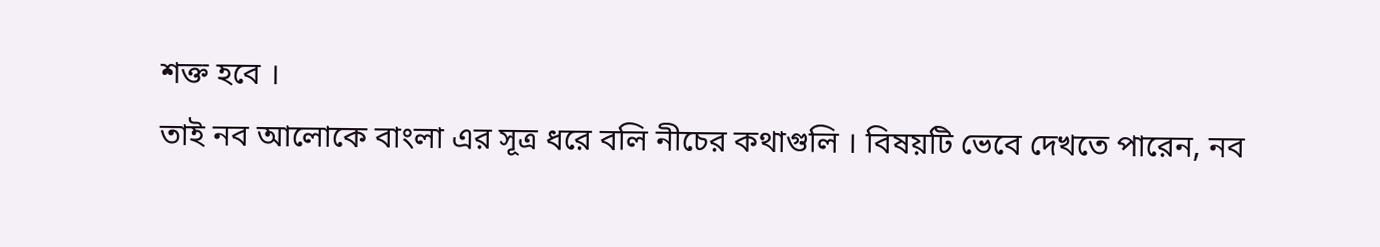শক্ত হবে ।
তাই নব আলোকে বাংলা এর সূত্র ধরে বলি নীচের কথাগুলি । বিষয়টি ভেবে দেখতে পারেন, নব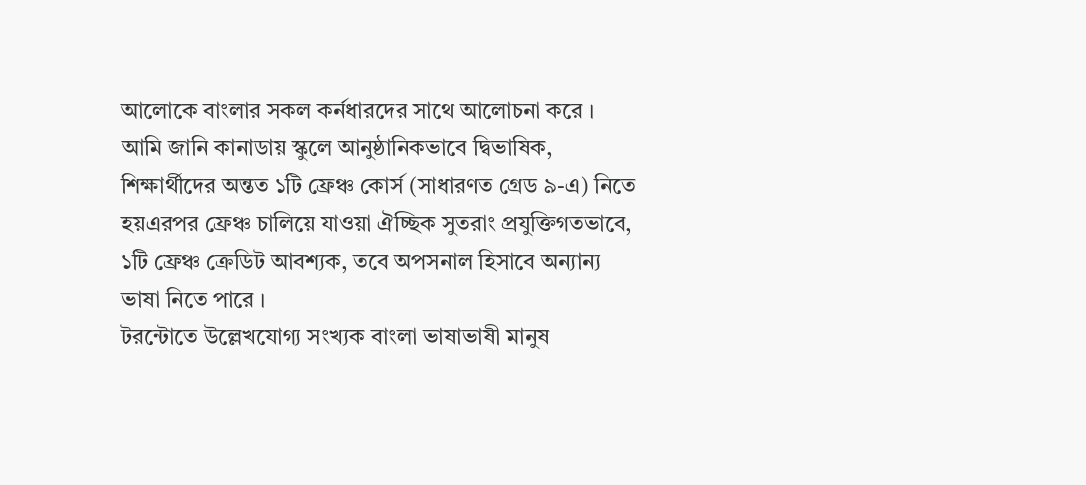আলোকে বাংলার সকল কর্নধারদের সাথে আলোচনা করে ।
আমি জানি কানাডায় স্কুলে আনুষ্ঠানিকভাবে দ্বিভাষিক, শিক্ষার্থীদের অন্তত ১টি ফ্রেঞ্চ কোর্স (সাধারণত গ্রেড ৯-এ) নিতে হয়এরপর ফ্রেঞ্চ চালিয়ে যাওয়া ঐচ্ছিক সুতরাং প্রযুক্তিগতভাবে,  ১টি ফ্রেঞ্চ ক্রেডিট আবশ্যক, তবে অপসনাল হিসাবে অন্যান্য ভাষা নিতে পারে ।
টরন্টোতে উল্লেখযোগ্য সংখ্যক বাংলা ভাষাভাষী মানুষ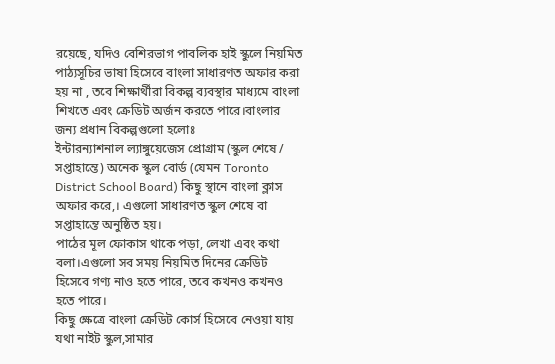রয়েছে, যদিও বেশিরভাগ পাবলিক হাই স্কুলে নিয়মিত পাঠ্যসূচির ভাষা হিসেবে বাংলা সাধারণত অফার করা হয় না , তবে শিক্ষার্থীরা বিকল্প ব্যবস্থার মাধ্যমে বাংলা শিখতে এবং ক্রেডিট অর্জন করতে পারে।বাংলার জন্য প্রধান বিকল্পগুলো হলোঃ
ইন্টারন্যাশনাল ল্যাঙ্গুয়েজেস প্রোগ্রাম (স্কুল শেষে / সপ্তাহান্তে) অনেক স্কুল বোর্ড (যেমন Toronto District School Board) কিছু স্থানে বাংলা ক্লাস অফার করে,। এগুলো সাধারণত স্কুল শেষে বা সপ্তাহান্তে অনুষ্ঠিত হয়।
পাঠের মূল ফোকাস থাকে পড়া, লেখা এবং কথা বলা।এগুলো সব সময় নিয়মিত দিনের ক্রেডিট হিসেবে গণ্য নাও হতে পারে, তবে কখনও কখনও হতে পারে।
কিছু ক্ষেত্রে বাংলা ক্রেডিট কোর্স হিসেবে নেওয়া যায় যথা নাইট স্কুল,সামার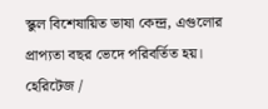স্কুল বিশেষায়িত ভাষা কেন্দ্র, এগুলোর প্রাপ্যতা বছর ভেদে পরিবর্তিত হয়।
হেরিটেজ /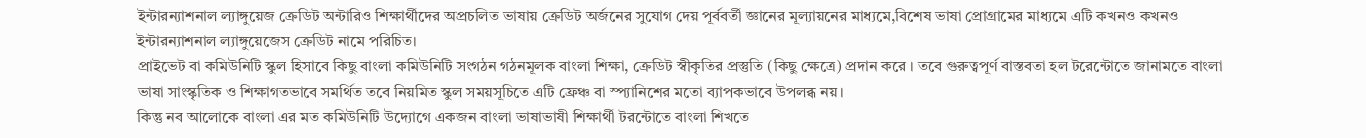ইন্টারন্যাশনাল ল্যাঙ্গুয়েজ ক্রেডিট অন্টারিও শিক্ষার্থীদের অপ্রচলিত ভাষায় ক্রেডিট অর্জনের সুযোগ দেয় পূর্ববর্তী জ্ঞানের মূল্যায়নের মাধ্যমে,বিশেষ ভাষা প্রোগ্রামের মাধ্যমে এটি কখনও কখনও ইন্টারন্যাশনাল ল্যাঙ্গুয়েজেস ক্রেডিট নামে পরিচিত।
প্রাইভেট বা কমিউনিটি স্কুল হিসাবে কিছু বাংলা কমিউনিটি সংগঠন গঠনমূলক বাংলা শিক্ষা, ক্রেডিট স্বীকৃতির প্রস্তুতি (কিছু ক্ষেত্রে) প্রদান করে । তবে গুরুত্বপূর্ণ বাস্তবতা হল টরেন্টোতে জানামতে বাংলা ভাষা সাংস্কৃতিক ও শিক্ষাগতভাবে সমর্থিত তবে নিয়মিত স্কুল সময়সূচিতে এটি ফ্রেঞ্চ বা স্প্যানিশের মতো ব্যাপকভাবে উপলব্ধ নয়।
কিন্তু নব আলোকে বাংলা এর মত কমিউনিটি উদ্যোগে একজন বাংলা ভাষাভাষী শিক্ষার্থী টরন্টোতে বাংলা শিখতে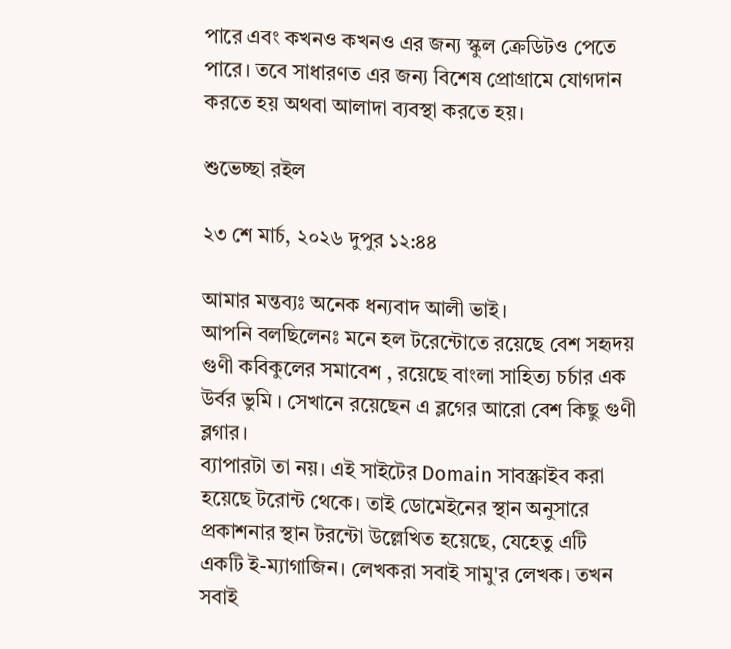পারে এবং কখনও কখনও এর জন্য স্কুল ক্রেডিটও পেতে পারে। তবে সাধারণত এর জন্য বিশেষ প্রোগ্রামে যোগদান করতে হয় অথবা আলাদা ব্যবস্থা করতে হয়।

শুভেচ্ছা রইল

২৩ শে মার্চ, ২০২৬ দুপুর ১২:৪৪

আমার মন্তব্যঃ অনেক ধন্যবাদ আলী ভাই।
আপনি বলছিলেনঃ মনে হল টরেন্টোতে রয়েছে বেশ সহৃদয় গুণী কবিকুলের সমাবেশ , রয়েছে বাংলা সাহিত্য চর্চার এক উর্বর ভুমি । সেখানে রয়েছেন এ ব্লগের আরো বেশ কিছু গুণী ব্লগার।
ব্যাপারটা তা নয়। এই সাইটের Domain সাবস্ক্রাইব করা হয়েছে টরোন্ট থেকে। তাই ডোমেইনের স্থান অনুসারে প্রকাশনার স্থান টরন্টো উল্লেখিত হয়েছে, যেহেতু এটি একটি ই-ম্যাগাজিন। লেখকরা সবাই সামু'র লেখক। তখন সবাই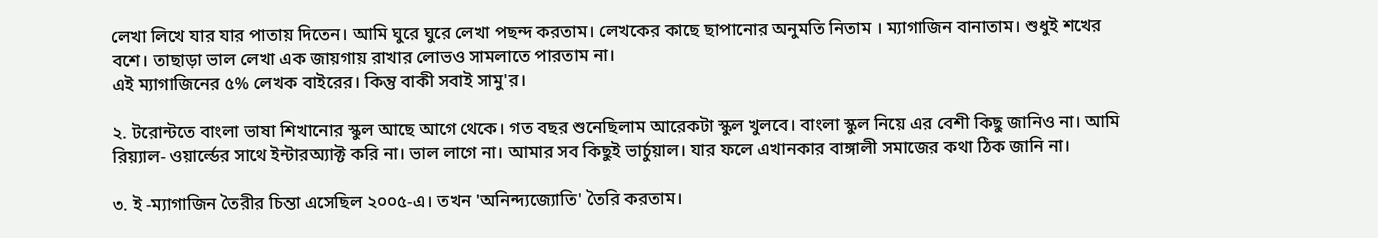লেখা লিখে যার যার পাতায় দিতেন। আমি ঘুরে ঘুরে লেখা পছন্দ করতাম। লেখকের কাছে ছাপানোর অনুমতি নিতাম । ম্যাগাজিন বানাতাম। শুধুই শখের বশে। তাছাড়া ভাল লেখা এক জায়গায় রাখার লোভও সামলাতে পারতাম না।
এই ম্যাগাজিনের ৫% লেখক বাইরের। কিন্তু বাকী সবাই সামু'র।

২. টরোন্টতে বাংলা ভাষা শিখানোর স্কুল আছে আগে থেকে। গত বছর শুনেছিলাম আরেকটা স্কুল খুলবে। বাংলা স্কুল নিয়ে এর বেশী কিছু জানিও না। আমি রিয়্যাল- ওয়ার্ল্ডের সাথে ইন্টারঅ্যাক্ট করি না। ভাল লাগে না। আমার সব কিছুই ভার্চুয়াল। যার ফলে এখানকার বাঙ্গালী সমাজের কথা ঠিক জানি না।

৩. ই -ম্যাগাজিন তৈরীর চিন্তা এসেছিল ২০০৫-এ। তখন 'অনিন্দ্যজ্যোতি' তৈরি করতাম।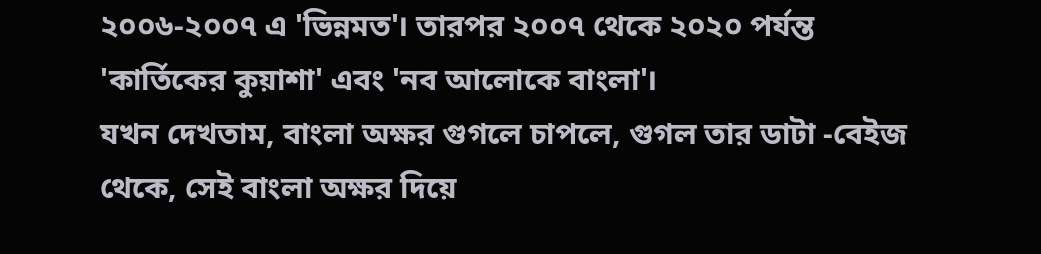২০০৬-২০০৭ এ 'ভিন্নমত'। তারপর ২০০৭ থেকে ২০২০ পর্যন্ত 'কার্তিকের কুয়াশা' এবং 'নব আলোকে বাংলা'।
যখন দেখতাম, বাংলা অক্ষর গুগলে চাপলে, গুগল তার ডাটা -বেইজ থেকে, সেই বাংলা অক্ষর দিয়ে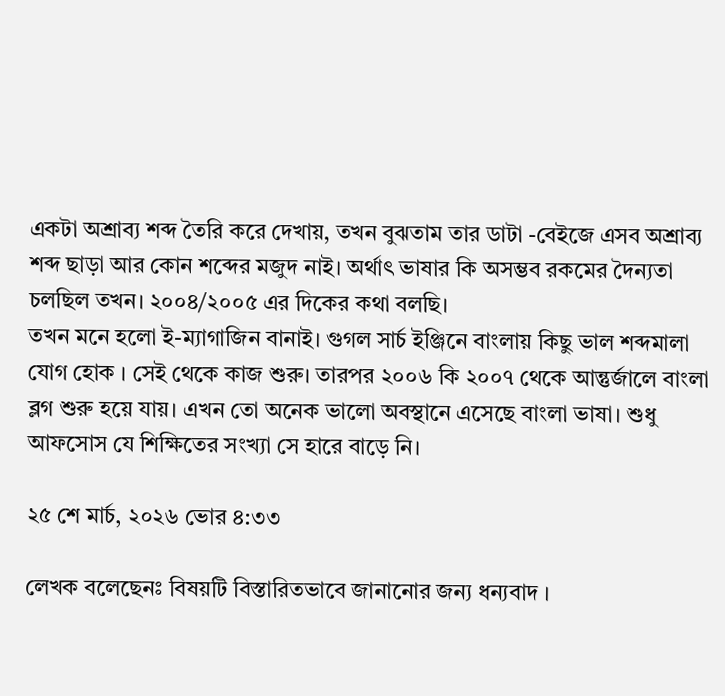একটা অশ্রাব্য শব্দ তৈরি করে দেখায়, তখন বুঝতাম তার ডাটা -বেইজে এসব অশ্রাব্য শব্দ ছাড়া আর কোন শব্দের মজুদ নাই। অর্থাৎ ভাষার কি অসম্ভব রকমের দৈন্যতা চলছিল তখন। ২০০৪/২০০৫ এর দিকের কথা বলছি।
তখন মনে হলো ই-ম্যাগাজিন বানাই। গুগল সার্চ ইঞ্জিনে বাংলায় কিছু ভাল শব্দমালা যোগ হোক । সেই থেকে কাজ শুরু। তারপর ২০০৬ কি ২০০৭ থেকে আন্তুর্জালে বাংলা ব্লগ শুরু হয়ে যায়। এখন তো অনেক ভালো অবস্থানে এসেছে বাংলা ভাষা। শুধু আফসোস যে শিক্ষিতের সংখ্যা সে হারে বাড়ে নি।

২৫ শে মার্চ, ২০২৬ ভোর ৪:৩৩

লেখক বলেছেনঃ বিষয়টি বিস্তারিতভাবে জানানোর জন্য ধন্যবাদ ।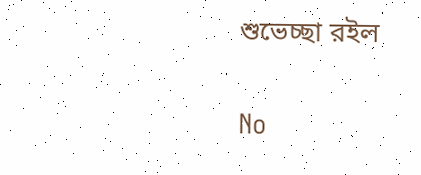শুভেচ্ছা রইল

No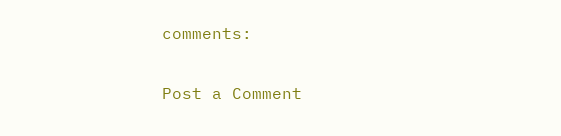comments:

Post a Comment